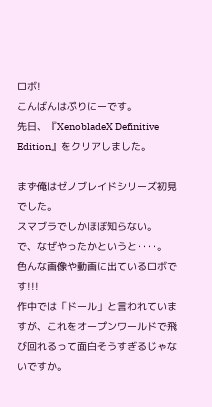ロボ!
こんばんはぷりにーです。
先日、『XenobladeX Definitive Edition』をクリアしました。

まず俺はゼノブレイドシリーズ初見でした。
スマブラでしかほぼ知らない。
で、なぜやったかというと‥‥。
色んな画像や動画に出ているロボです!!!
作中では「ドール」と言われていますが、これをオープンワールドで飛び回れるって面白そうすぎるじゃないですか。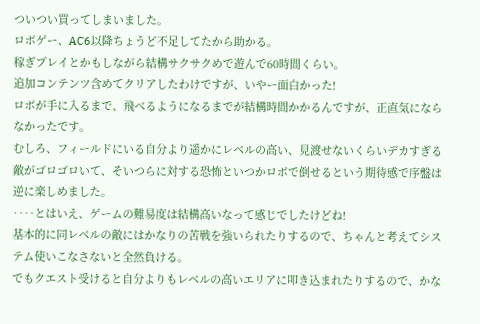ついつい買ってしまいました。
ロボゲー、AC6以降ちょうど不足してたから助かる。
稼ぎプレイとかもしながら結構サクサクめで遊んで60時間くらい。
追加コンテンツ含めてクリアしたわけですが、いやー面白かった!
ロボが手に入るまで、飛べるようになるまでが結構時間かかるんですが、正直気にならなかったです。
むしろ、フィールドにいる自分より遥かにレベルの高い、見渡せないくらいデカすぎる敵がゴロゴロいて、そいつらに対する恐怖といつかロボで倒せるという期待感で序盤は逆に楽しめました。
‥‥とはいえ、ゲームの難易度は結構高いなって感じでしたけどね!
基本的に同レベルの敵にはかなりの苦戦を強いられたりするので、ちゃんと考えてシステム使いこなさないと全然負ける。
でもクエスト受けると自分よりもレベルの高いエリアに叩き込まれたりするので、かな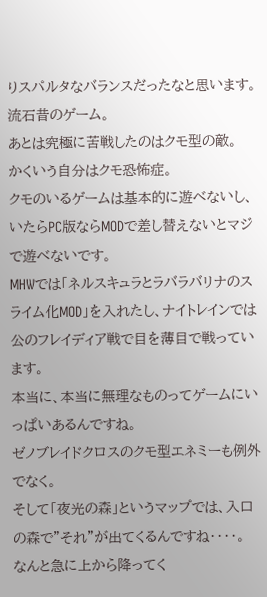りスパルタなバランスだったなと思います。
流石昔のゲーム。
あとは究極に苦戦したのはクモ型の敵。
かくいう自分はクモ恐怖症。
クモのいるゲームは基本的に遊べないし、いたらPC版ならMODで差し替えないとマジで遊べないです。
MHWでは「ネルスキュラとラバラバリナのスライム化MOD」を入れたし、ナイトレインでは公のフレイディア戦で目を薄目で戦っています。
本当に、本当に無理なものってゲームにいっぱいあるんですね。
ゼノブレイドクロスのクモ型エネミーも例外でなく。
そして「夜光の森」というマップでは、入口の森で”それ”が出てくるんですね‥‥。
なんと急に上から降ってく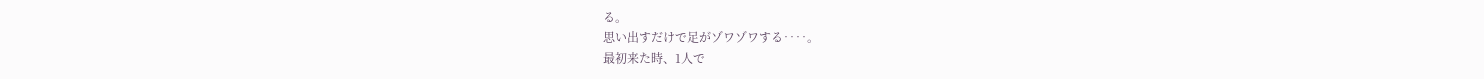る。
思い出すだけで足がゾワゾワする‥‥。
最初来た時、1人で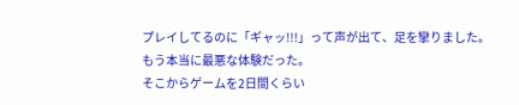プレイしてるのに「ギャッ!!!」って声が出て、足を攣りました。
もう本当に最悪な体験だった。
そこからゲームを2日間くらい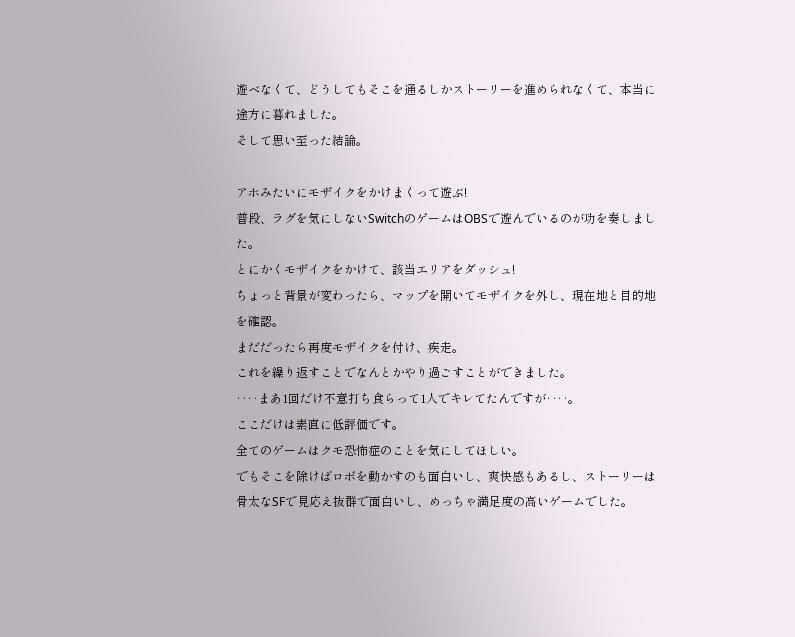遊べなくて、どうしてもそこを通るしかストーリーを進められなくて、本当に途方に暮れました。
そして思い至った結論。

アホみたいにモザイクをかけまくって遊ぶ!
普段、ラグを気にしないSwitchのゲームはOBSで遊んでいるのが功を奏しました。
とにかくモザイクをかけて、該当エリアをダッシュ!
ちょっと背景が変わったら、マップを開いてモザイクを外し、現在地と目的地を確認。
まだだったら再度モザイクを付け、疾走。
これを繰り返すことでなんとかやり過ごすことができました。
‥‥まあ1回だけ不意打ち食らって1人でキレてたんですが‥‥。
ここだけは素直に低評価です。
全てのゲームはクモ恐怖症のことを気にしてほしい。
でもそこを除けばロボを動かすのも面白いし、爽快感もあるし、ストーリーは骨太なSFで見応え抜群で面白いし、めっちゃ満足度の高いゲームでした。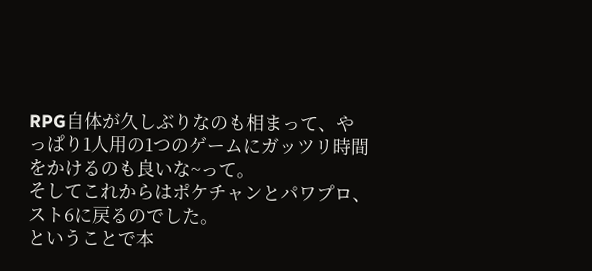RPG自体が久しぶりなのも相まって、やっぱり1人用の1つのゲームにガッツリ時間をかけるのも良いな~って。
そしてこれからはポケチャンとパワプロ、スト6に戻るのでした。
ということで本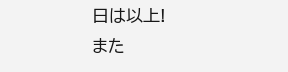日は以上!
また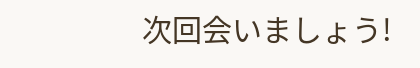次回会いましょう!